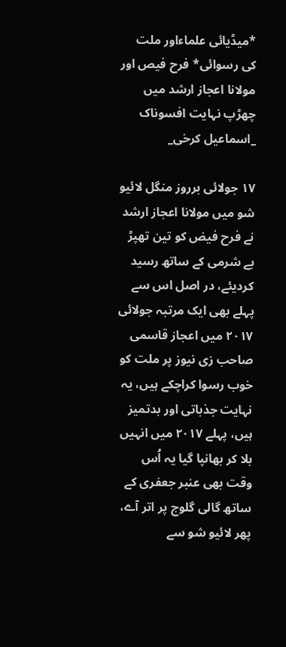*میڈیائی علماءاور ملت کی رسوائی* فرح فیص اور مولانا اعجاز ارشد میں چھڑپ نہایت افسوناک _اسماعیل کرخی_

۱۷ جولائی برروز منگل لائیو شو میں مولانا اعجاز ارشد نے فرح فیض کو تین تھپڑ بے شرمی کے ساتھ رسید کردیئے، در اصل اس سے پہلے بھی ایک مرتبہ جولائی ۲۰۱۷ میں اعجاز قاسمی صاحب زی نیوز پر ملت کو خوب رسوا کراچکے ہیں، یہ نہایت جذباتی اور بدتمیز ہیں، پہلے ۲۰۱۷ میں انہیں بلا کر بھانپا گیا یہ اُس وقت بھی عنبر جعفری کے ساتھ گالی گلوج پر اتر آے، پھر لائیو شو سے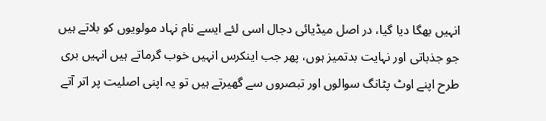انہیں بھگا دیا گیا، در اصل میڈیائی دجال اسی لئے ایسے نام نہاد مولویوں کو بلاتے ہیں جو جذباتی اور نہایت بدتمیز ہوں، پھر جب اینکرس انہیں خوب گرماتے ہیں انہیں بری طرح اپنے اوٹ پٹانگ سوالوں اور تبصروں سے گھیرتے ہیں تو یہ اپنی اصلیت پر اتر آتے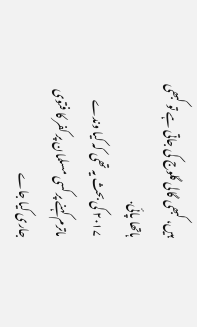ہیں، کبھی گالی گلوج کی جاتی ہے تو کبھی ہاتھا پائی.
۲۰۱۷ کی بحث یہ تھی کہ کیا وندے ماترم کہنے پر کسی مسلمان پر کفر کا فتوی جاری کیا جاے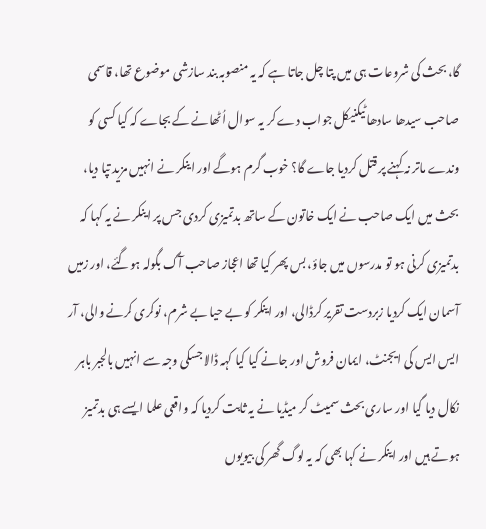گا، بحث کی شروعات ہی میں پتا چل جاتا ہے کہ یہ منصوبہ بند سازشی موضوع تھا، قاسمی صاحب سیدھا سادھا ٹیکنیکل جواب دے کر یہ سوال اُٹھانے کے بجاے کہ کیا کسی کو وندے ماتر نہ کہنے پر قتل کردیا جاے گا؟ خوب گرم ہوگے اور اینکر نے انہیں مزید تپا دیا، بحث میں ایک صاحب نے ایک خاتون کے ساتھ بدتمیزی کردی جس پر اینکر نے یہ کہا کہ بدتمیزی کرنی ہو تو مدرسوں میں جاؤ، بس پھر کیا تھا اعجاز صاحب آگ بگولہ ہوگئے، اور زمیں آسمان ایک کردیا زبردست تقریر کرڈالی، اور اینکر کو بے حیا بے شرم، نوکری کرنے والی، آر ایس ایس کی ایجنٹ، ایمان فروش اور جانے کیا کیا کہہ ڈالا جسکی وجہ سے انہیں بالجبر باہر نکال دیا گیا اور ساری بحث سمیٹ کر میڈیا نے یہ ثابت کردیا کہ واقعی علما ایسے ہی بدتمیز ہوتے ہیں اور اینکر نے کہا بھی کہ یہ لوگ گھر کی بیویوں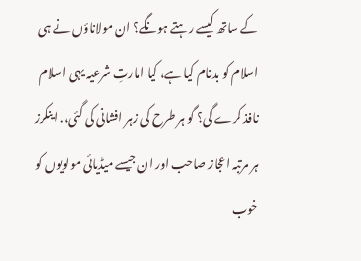کے ساتھ کیسے رہتے ہونگے؟ ان مولاناؤں نے ہی اسلام کو بدنام کیا ہے، کیا امارتِ شرعیہ یہی اسلام نافذ کرے گی؟ گو ہر طرح کی زہر افشانی کی گئی،. اینکرز ہر مرتبہ اعجاز صاحب اور ان جیسے میڈیائی مولویوں کو خوب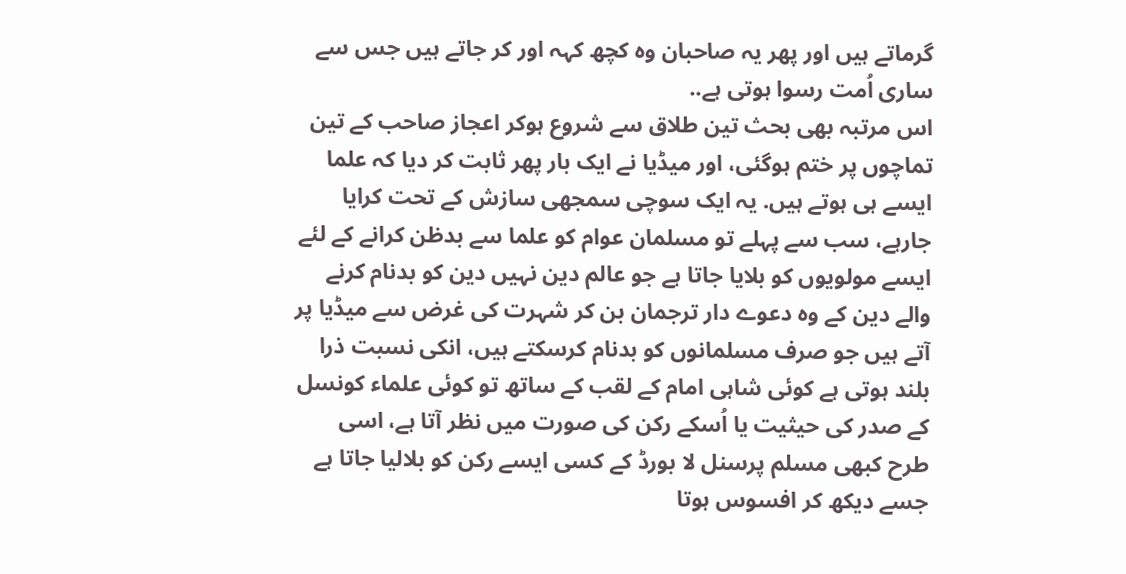گرماتے ہیں اور پھر یہ صاحبان وہ کچھ کہہ اور کر جاتے ہیں جس سے ساری اُمت رسوا ہوتی ہے..
اس مرتبہ بھی بحث تین طلاق سے شروع ہوکر اعجاز صاحب کے تین تماچوں پر ختم ہوگئی، اور میڈیا نے ایک بار پھر ثابت کر دیا کہ علما ایسے ہی ہوتے ہیں. یہ ایک سوچی سمجھی سازش کے تحت کرایا جارہے، سب سے پہلے تو مسلمان عوام کو علما سے بدظن کرانے کے لئے ایسے مولویوں کو بلایا جاتا ہے جو عالم دین نہیں دین کو بدنام کرنے والے دین کے وہ دعوے دار ترجمان بن کر شہرت کی غرض سے میڈیا پر آتے ہیں جو صرف مسلمانوں کو بدنام کرسکتے ہیں، انکی نسبت ذرا بلند ہوتی ہے کوئی شاہی امام کے لقب کے ساتھ تو کوئی علماء کونسل کے صدر کی حیثیت یا اُسکے رکن کی صورت میں نظر آتا ہے، اسی طرح کبھی مسلم پرسنل لا بورڈ کے کسی ایسے رکن کو بلالیا جاتا ہے جسے دیکھ کر افسوس ہوتا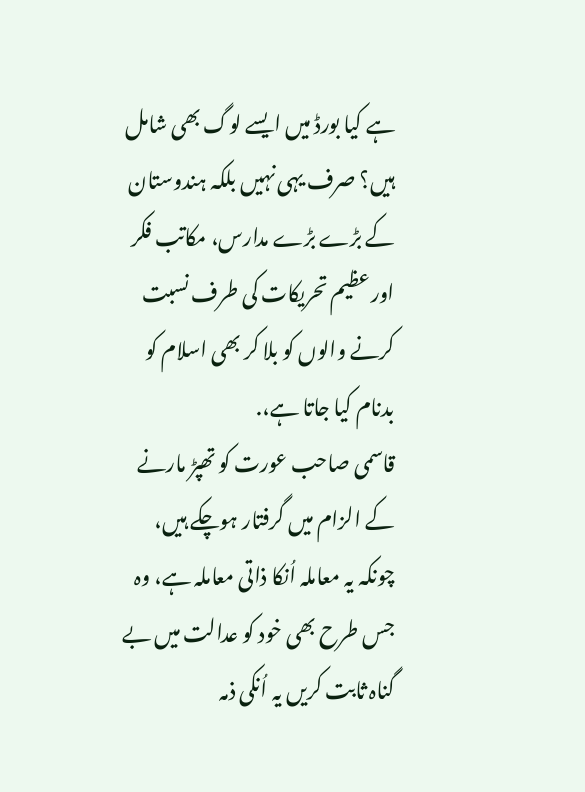ہے کیا بورڈ میں ایسے لوگ بھی شامل ہیں؟ صرف یہی نہیں بلکہ ہندوستان کے بڑے بڑے مدارس، مکاتب فکر اور عظیم تحریکات کی طرف نسبت کرنے والوں کو بلا کر بھی اسلام کو بدنام کیا جاتا ہے،.
قاسمی صاحب عورت کو تھپڑ مارنے کے الزام میں گرفتار ہوچکے ہیں، چونکہ یہ معاملہ اُنکا ذاتی معاملہ ہے، وہ جس طرح بھی خود کو عدالت میں بے گناہ ثابت کریں یہ اُنکی ذمہ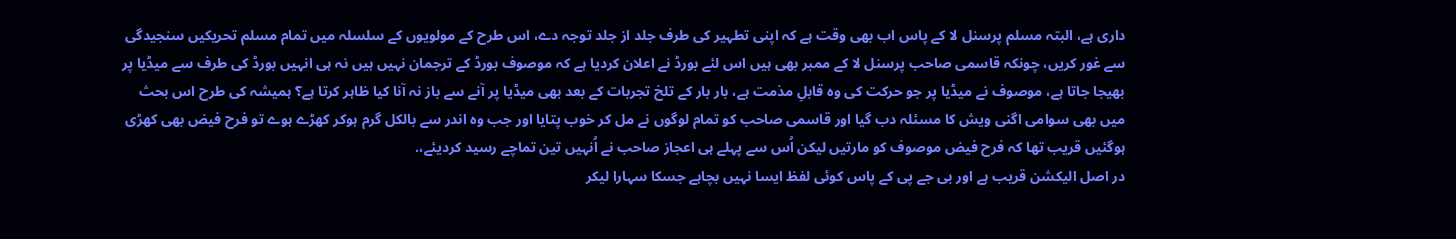داری ہے، البتہ مسلم پرسنل لا کے پاس اب بھی وقت ہے کہ اپنی تطہیر کی طرف جلد از جلد توجہ دے، اس طرح کے مولویوں کے سلسلہ میں تمام مسلم تحریکیں سنجیدگی سے غور کریں، چونکہ قاسمی صاحب پرسنل لا کے ممبر بھی ہیں اس لئے بورڈ نے اعلان کردیا ہے کہ موصوف بورڈ کے ترجمان نہیں ہیں نہ ہی انہیں بورڈ کی طرف سے میڈیا پر بھیجا جاتا ہے، موصوف نے میڈیا پر جو حرکت کی وہ قابلِ مذمت ہے، بار بار کے تلخ تجربات کے بعد بھی میڈیا پر آنے سے باز نہ آنا کیا ظاہر کرتا ہے؟ ہمیشہ کی طرح اس بحث میں بھی سوامی اگنی ویش کا مسئلہ دب گیا اور قاسمی صاحب کو تمام لوگوں نے مل کر خوب پتایا اور جب وہ اندر سے بالکل گرم ہوکر کھڑے ہوے تو فرح فیض بھی کھڑی ہوگئیں قریب تھا کہ فرح فیض موصوف کو مارتیں لیکن اُس سے پہلے ہی اعجاز صاحب نے اُنہیں تین تماچے رسید کردیئے،.
در اصل الیکشن قریب ہے اور بی جے پی کے پاس کوئی لفظ ایسا نہیں بچاہے جسکا سہارا لیکر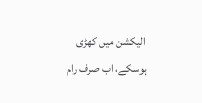الیکشن میں کھڑی ہوسکے، اب صرف رام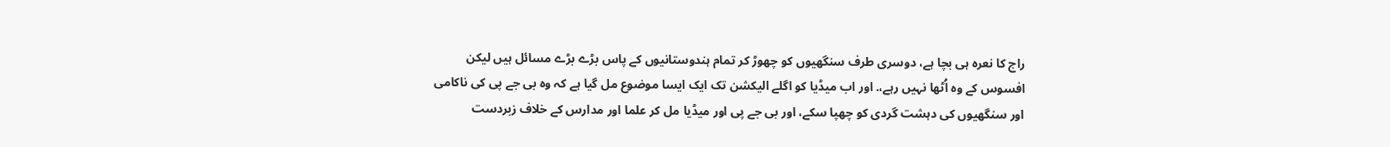راج کا نعرہ ہی بچا ہے، دوسری طرف سنگھیوں کو چھوڑ کر تمام ہندوستانیوں کے پاس بڑے بڑے مسائل ہیں لیکن افسوس کے وہ اُٹھا نہیں رہے،. اور اب میڈیا کو اگلے الیکشن تک ایک ایسا موضوع مل گیا ہے کہ وہ بی جے پی کی ناکامی اور سنگھیوں کی دہشت گردی کو چھپا سکے، اور بی جے پی اور میڈیا مل کر علما اور مدارس کے خلاف زبردست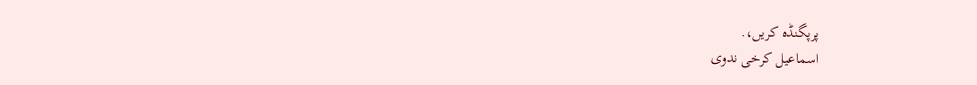پرپگنڈہ کریں،.
اسماعیل کرخی ندوی